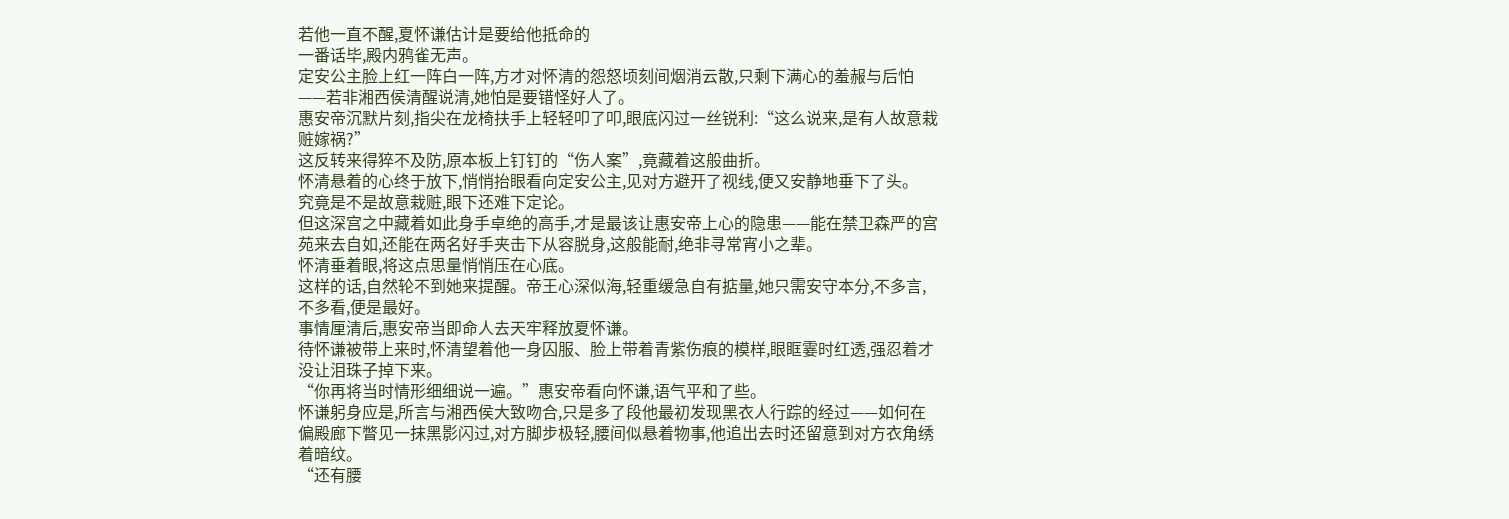若他一直不醒,夏怀谦估计是要给他抵命的
一番话毕,殿内鸦雀无声。
定安公主脸上红一阵白一阵,方才对怀清的怨怒顷刻间烟消云散,只剩下满心的羞赧与后怕——若非湘西侯清醒说清,她怕是要错怪好人了。
惠安帝沉默片刻,指尖在龙椅扶手上轻轻叩了叩,眼底闪过一丝锐利:“这么说来,是有人故意栽赃嫁祸?”
这反转来得猝不及防,原本板上钉钉的“伤人案”,竟藏着这般曲折。
怀清悬着的心终于放下,悄悄抬眼看向定安公主,见对方避开了视线,便又安静地垂下了头。
究竟是不是故意栽赃,眼下还难下定论。
但这深宫之中藏着如此身手卓绝的高手,才是最该让惠安帝上心的隐患——能在禁卫森严的宫苑来去自如,还能在两名好手夹击下从容脱身,这般能耐,绝非寻常宵小之辈。
怀清垂着眼,将这点思量悄悄压在心底。
这样的话,自然轮不到她来提醒。帝王心深似海,轻重缓急自有掂量,她只需安守本分,不多言,不多看,便是最好。
事情厘清后,惠安帝当即命人去天牢释放夏怀谦。
待怀谦被带上来时,怀清望着他一身囚服、脸上带着青紫伤痕的模样,眼眶霎时红透,强忍着才没让泪珠子掉下来。
“你再将当时情形细细说一遍。”惠安帝看向怀谦,语气平和了些。
怀谦躬身应是,所言与湘西侯大致吻合,只是多了段他最初发现黑衣人行踪的经过——如何在偏殿廊下瞥见一抹黑影闪过,对方脚步极轻,腰间似悬着物事,他追出去时还留意到对方衣角绣着暗纹。
“还有腰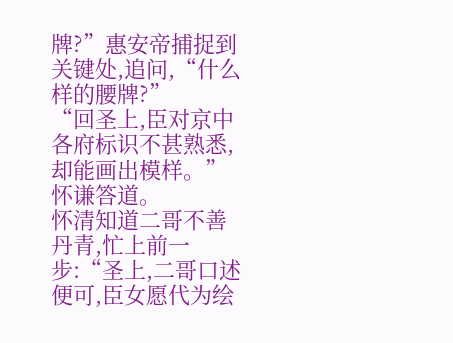牌?”惠安帝捕捉到关键处,追问,“什么样的腰牌?”
“回圣上,臣对京中各府标识不甚熟悉,却能画出模样。”怀谦答道。
怀清知道二哥不善丹青,忙上前一步:“圣上,二哥口述便可,臣女愿代为绘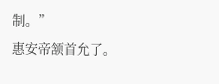制。”
惠安帝颔首允了。